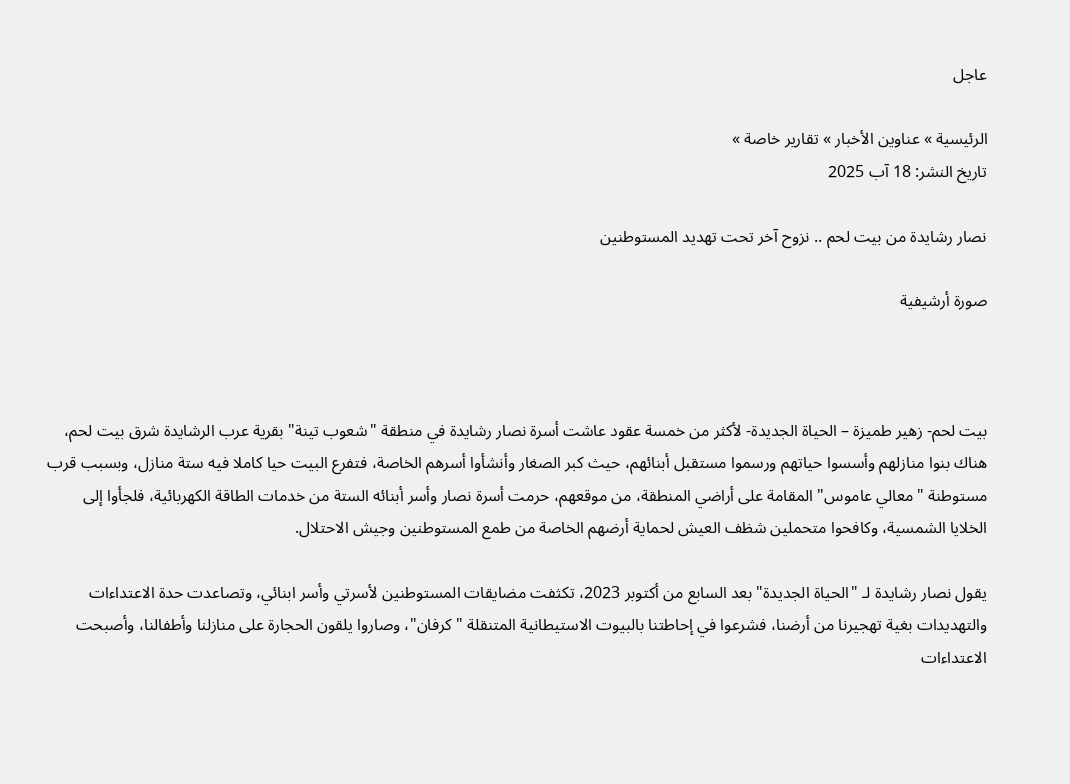عاجل

الرئيسية » عناوين الأخبار » تقارير خاصة »
تاريخ النشر: 18 آب 2025

نصار رشايدة من بيت لحم .. نزوح آخر تحت تهديد المستوطنين

صورة أرشيفية



بيت لحم- زهير طميزة – الحياة الجديدة- لأكثر من خمسة عقود عاشت أسرة نصار رشايدة في منطقة "شعوب تينة" بقرية عرب الرشايدة شرق بيت لحم، هناك بنوا منازلهم وأسسوا حياتهم ورسموا مستقبل أبنائهم، حيث كبر الصغار وأنشأوا أسرهم الخاصة، فتفرع البيت حيا كاملا فيه ستة منازل، وبسبب قرب مستوطنة "معالي عاموس" المقامة على أراضي المنطقة، من موقعهم، حرمت أسرة نصار وأسر أبنائه الستة من خدمات الطاقة الكهربائية، فلجأوا إلى الخلايا الشمسية، وكافحوا متحملين شظف العيش لحماية أرضهم الخاصة من طمع المستوطنين وجيش الاحتلال.

يقول نصار رشايدة لـ "الحياة الجديدة" بعد السابع من أكتوبر 2023، تكثفت مضايقات المستوطنين لأسرتي وأسر ابنائي، وتصاعدت حدة الاعتداءات والتهديدات بغية تهجيرنا من أرضنا، فشرعوا في إحاطتنا بالبيوت الاستيطانية المتنقلة " كرفان"، وصاروا يلقون الحجارة على منازلنا وأطفالنا، وأصبحت الاعتداءات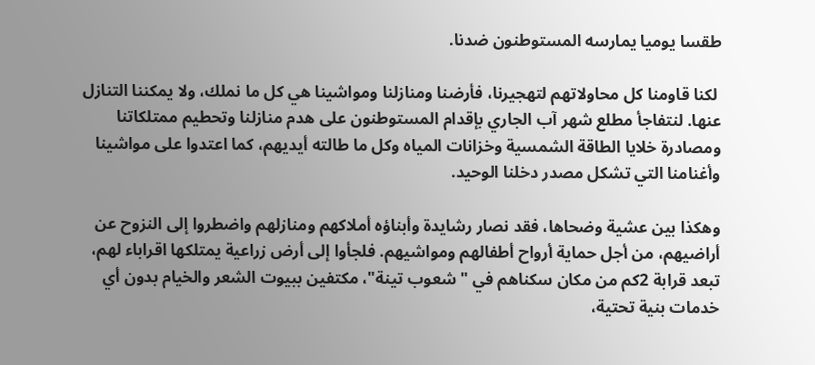طقسا يوميا يمارسه المستوطنون ضدنا.

 لكنا قاومنا كل محاولاتهم لتهجيرنا، فأرضنا ومنازلنا ومواشينا هي كل ما نملك، ولا يمكننا التنازل عنها. لنتفاجأ مطلع شهر آب الجاري بإقدام المستوطنون على هدم منازلنا وتحطيم ممتلكاتنا ومصادرة خلايا الطاقة الشمسية وخزانات المياه وكل ما طالته أيديهم، كما اعتدوا على مواشينا وأغنامنا التي تشكل مصدر دخلنا الوحيد.

وهكذا بين عشية وضحاها، فقد نصار رشايدة وأبناؤه أملاكهم ومنازلهم واضطروا إلى النزوح عن أراضيهم، من أجل حماية أرواح أطفالهم ومواشيهم. فلجأوا إلى أرض زراعية يمتلكها اقراباء لهم، تبعد قرابة 2كم من مكان سكناهم في "شعوب تينة"، مكتفين ببيوت الشعر والخيام بدون أي خدمات بنية تحتية،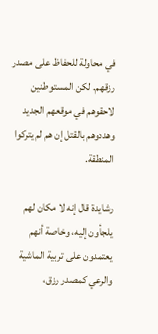في محاولة للحفاظ على مصدر رزقهم. لكن المستوطنين لاحقوهم في موقعهم الجديد وهددوهم بالقتل إن هم لم يتركوا المنطقة.

رشايدة قال إنه لا مكان لهم يلجأون إليه، وخاصة أنهم يعتمدون على تربية الماشية والرعي كمصدر رزق،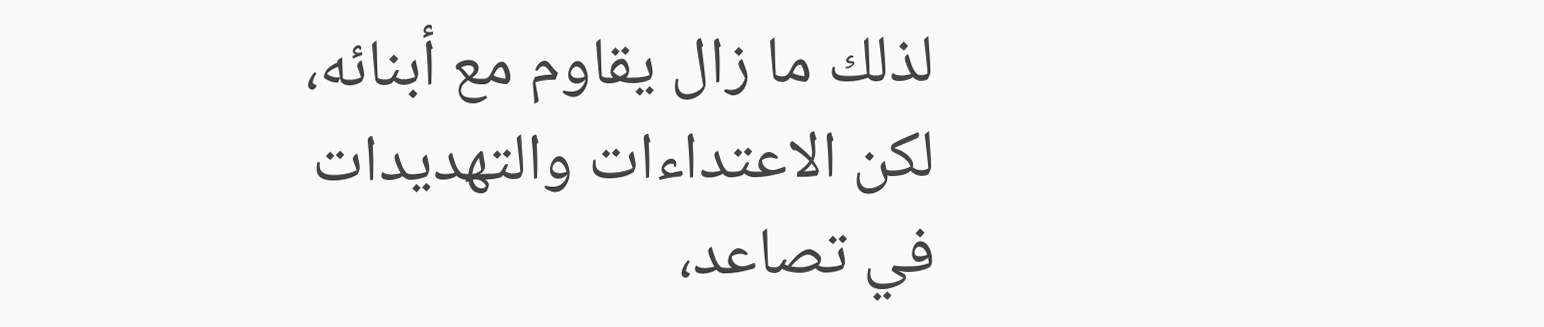لذلك ما زال يقاوم مع أبنائه، لكن الاعتداءات والتهديدات في تصاعد،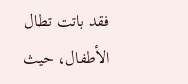فقد باتت تطال الأطفال، حيث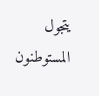يتجول المستوطنون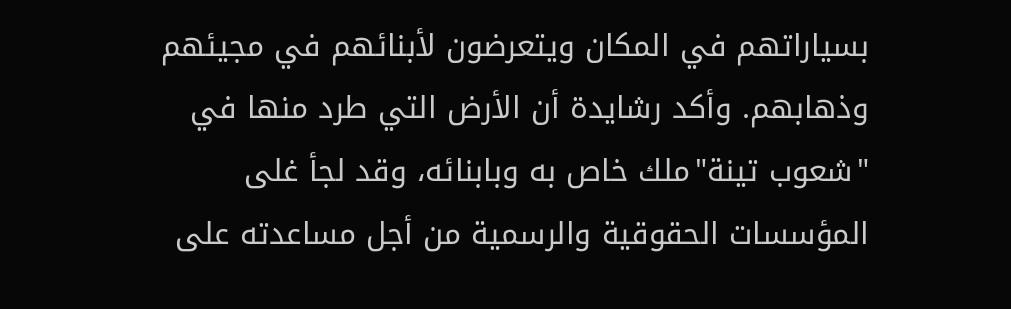بسياراتهم في المكان ويتعرضون لأبنائهم في مجيئهم وذهابهم. وأكد رشايدة أن الأرض التي طرد منها في "شعوب تينة"ملك خاص به وبابنائه، وقد لجأ غلى المؤسسات الحقوقية والرسمية من أجل مساعدته على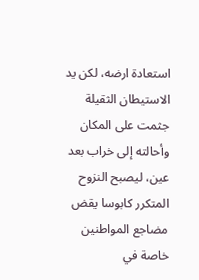استعادة ارضه، لكن يد الاستيطان الثقيلة جثمت على المكان وأحالته إلى خراب بعد عين، ليصبح النزوح المتكرر كابوسا يقض مضاجع المواطنين خاصة في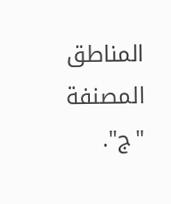المناطق المصنفة "ج".